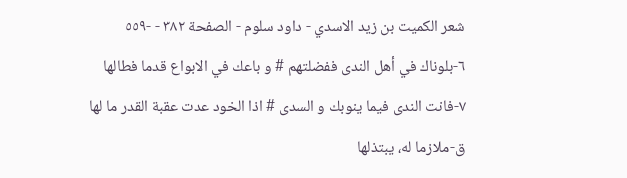شعر الكميت بن زيد الاسدي - داود سلوم - الصفحة ٣٨٢ - -٥٥٩
٦-بلوناك في أهل الندى ففضلتهم # و باعك في الابواع قدما فطالها
٧-فانت الندى فيما ينوبك و السدى # اذا الخود عدت عقبة القدر ما لها
ق-ملازما له، يبتذلها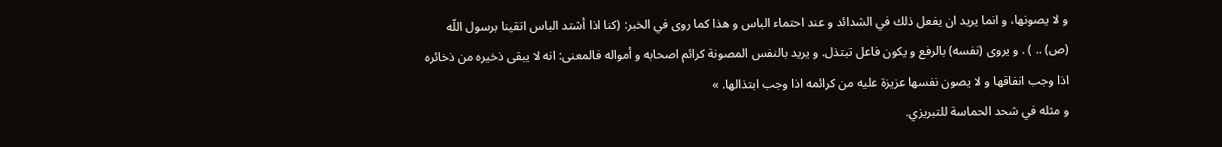و لا يصونها، و انما يريد ان يفعل ذلك في الشدائد و عند احتماء الباس و هذا كما روى في الخبر: (كنا اذا أشتد الباس اتقينا برسول اللّه (ص) .. ) . و يروى (نفسه) بالرفع و يكون فاعل تبتذل. و يريد بالنفس المصونة كرائم اصحابه و أمواله فالمعنى: انه لا يبقى ذخيره من ذخائره اذا وجب انفاقها و لا يصون نفسها عزيزة عليه من كرائمه اذا وجب ابتذالها. »
و مثله في شحد الحماسة للتبريزي.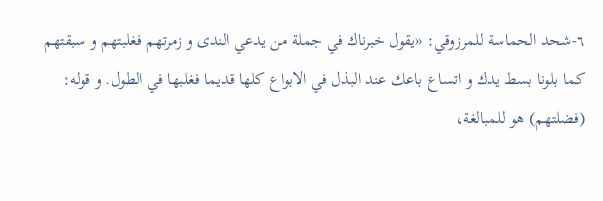٦-شحد الحماسة للمرزوقي: «يقول خبرناك في جملة من يدعي الندى و زمرتهم فغلبتهم و سبقتهم كما بلونا بسط يدك و اتساع باعك عند البذل في الابواع كلها قديما فغلبها في الطول. و قوله: (فضلتهم) هو للمبالغة،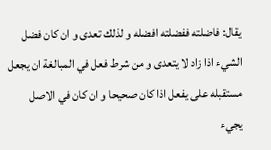يقال: فاضلته ففضلته افضله و لذلك تعدى و ان كان فضل الشيء اذا زاد لا يتعدى و من شرط فعل في المبالغة ان يجعل مستقبله على يفعل اذا كان صحيحا و ان كان في الاصل يجيء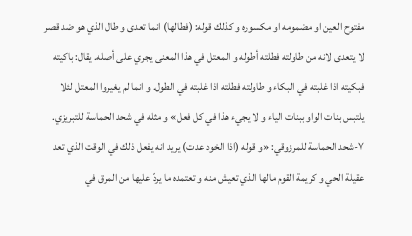مفتوح العين او مضمومه او مكسوره و كذلك قوله: (فطالها) انما تعدى و طال الذي هو ضد قصر لا يتعدى لانه من طاولته فطلته أطوله و المعتل في هذا المعنى يجري على أصله. يقال: باكيته فبكيته اذا غلبته في البكاء و طاولته فطلته اذا غلبته في الطول. و انما لم يغيروا المعتل لئلا يلتبس بنات الواو ببنات الياء و لا يجيء هذا في كل فعل» و مثله في شحد الحماسة للتبريزي.
٧-شحد الحماسة للمرزوقي: «و قوله (اذا الخود عدت) يريد انه يفعل ذلك في الوقت الذي تعد عقيلة الحي و كريمة القوم مالها الذي تعيش منه و تعتمده ما يردّ عليها من المرق في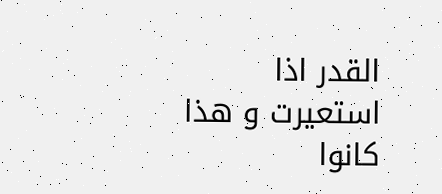القدر اذا استعيرت و هذا كانوا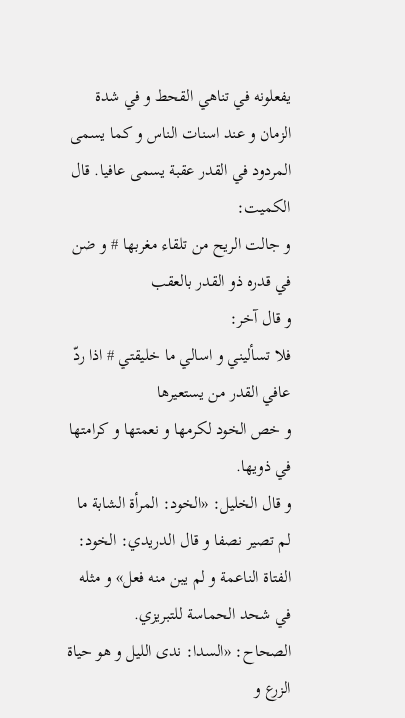يفعلونه في تناهي القحط و في شدة الزمان و عند اسنات الناس و كما يسمى المردود في القدر عقبة يسمى عافيا. قال الكميت:
و جالت الريح من تلقاء مغربها # و ضن في قدره ذو القدر بالعقب
و قال آخر:
فلا تسأليني و اسالي ما خليقتي # اذا ردّ عافي القدر من يستعيرها
و خص الخود لكرمها و نعمتها و كرامتها في ذويها.
و قال الخليل: «الخود: المرأة الشابة ما لم تصير نصفا و قال الدريدي: الخود: الفتاة الناعمة و لم يبن منه فعل» و مثله في شحد الحماسة للتبريزي.
الصحاح: «السدا: ندى الليل و هو حياة الزرع و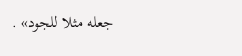جعله مثلا للجود» .